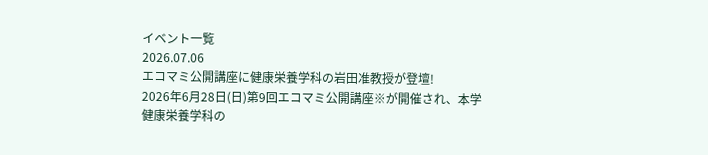イベント一覧
2026.07.06
エコマミ公開講座に健康栄養学科の岩田准教授が登壇!
2026年6月28日(日)第9回エコマミ公開講座※が開催され、本学健康栄養学科の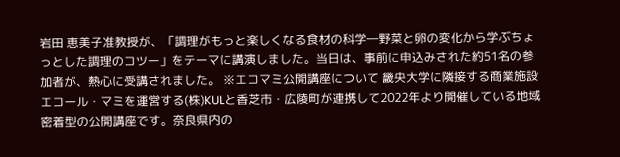岩田 恵美子准教授が、「調理がもっと楽しくなる食材の科学―野菜と卵の変化から学ぶちょっとした調理のコツー」をテーマに講演しました。当日は、事前に申込みされた約51名の参加者が、熱心に受講されました。 ※エコマミ公開講座について 畿央大学に隣接する商業施設エコール・マミを運営する(株)KULと香芝市・広陵町が連携して2022年より開催している地域密着型の公開講座です。奈良県内の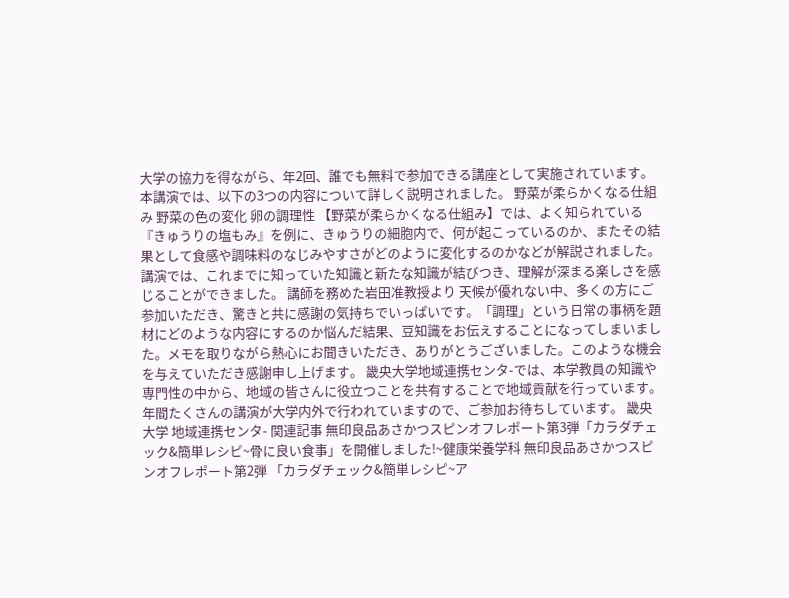大学の協力を得ながら、年2回、誰でも無料で参加できる講座として実施されています。 本講演では、以下の3つの内容について詳しく説明されました。 野菜が柔らかくなる仕組み 野菜の色の変化 卵の調理性 【野菜が柔らかくなる仕組み】では、よく知られている『きゅうりの塩もみ』を例に、きゅうりの細胞内で、何が起こっているのか、またその結果として食感や調味料のなじみやすさがどのように変化するのかなどが解説されました。講演では、これまでに知っていた知識と新たな知識が結びつき、理解が深まる楽しさを感じることができました。 講師を務めた岩田准教授より 天候が優れない中、多くの方にご参加いただき、驚きと共に感謝の気持ちでいっぱいです。「調理」という日常の事柄を題材にどのような内容にするのか悩んだ結果、豆知識をお伝えすることになってしまいました。メモを取りながら熱心にお聞きいただき、ありがとうございました。このような機会を与えていただき感謝申し上げます。 畿央大学地域連携センタ-では、本学教員の知識や専門性の中から、地域の皆さんに役立つことを共有することで地域貢献を行っています。年間たくさんの講演が大学内外で行われていますので、ご参加お待ちしています。 畿央大学 地域連携センタ- 関連記事 無印良品あさかつスピンオフレポート第3弾「カラダチェック&簡単レシピ~骨に良い食事」を開催しました!~健康栄養学科 無印良品あさかつスピンオフレポート第2弾 「カラダチェック&簡単レシピ~ア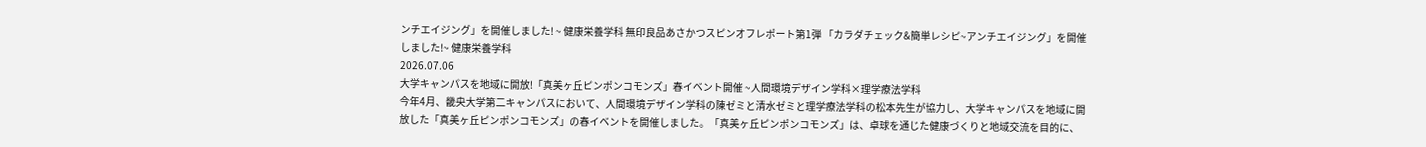ンチエイジング」を開催しました! ~ 健康栄養学科 無印良品あさかつスピンオフレポート第1弾 「カラダチェック&簡単レシピ~アンチエイジング」を開催しました!~ 健康栄養学科
2026.07.06
大学キャンパスを地域に開放!「真美ヶ丘ピンポンコモンズ」春イベント開催 ~人間環境デザイン学科×理学療法学科
今年4月、畿央大学第二キャンパスにおいて、人間環境デザイン学科の陳ゼミと清水ゼミと理学療法学科の松本先生が協力し、大学キャンパスを地域に開放した「真美ヶ丘ピンポンコモンズ」の春イベントを開催しました。「真美ヶ丘ピンポンコモンズ」は、卓球を通じた健康づくりと地域交流を目的に、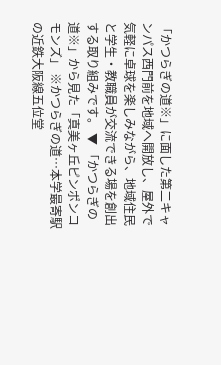「かつらぎの道※」に面した第二キャンパス西門前を地域へ開放し、屋外で気軽に卓球を楽しみながら、地域住民と学生・教職員が交流できる場を創出する取り組みです。 ▼ 「かつらぎの道※」から見た「真美ヶ丘ピンポンコモンズ」 ※かつらぎの道…本学最寄駅の近鉄大阪線五位堂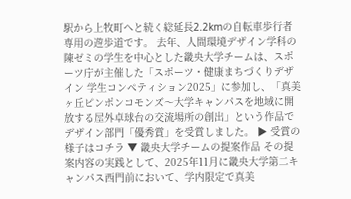駅から上牧町へと続く総延長2.2kmの自転車歩行者専用の遊歩道です。 去年、人間環境デザイン学科の陳ゼミの学生を中心とした畿央大学チームは、スポーツ庁が主催した「スポーツ・健康まちづくりデザイン 学生コンペティション2025」に参加し、「真美ヶ丘ピンポンコモンズ〜大学キャンパスを地域に開放する屋外卓球台の交流場所の創出」という作品でデザイン部門「優秀賞」を受賞しました。 ▶ 受賞の様子はコチラ ▼ 畿央大学チームの提案作品 その提案内容の実践として、2025年11月に畿央大学第二キャンパス西門前において、学内限定で真美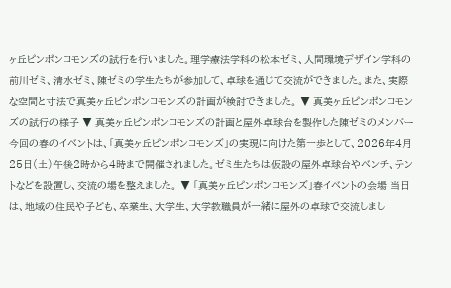ヶ丘ピンポンコモンズの試行を行いました。理学療法学科の松本ゼミ、人間環境デザイン学科の前川ゼミ、清水ゼミ、陳ゼミの学生たちが参加して、卓球を通じて交流ができました。また、実際な空間と寸法で真美ヶ丘ピンポンコモンズの計画が検討できました。 ▼ 真美ヶ丘ピンポンコモンズの試行の様子 ▼ 真美ヶ丘ピンポンコモンズの計画と屋外卓球台を製作した陳ゼミのメンバー 今回の春のイベントは、「真美ヶ丘ピンポンコモンズ」の実現に向けた第一歩として、2026年4月25日(土)午後2時から4時まで開催されました。ゼミ生たちは仮設の屋外卓球台やベンチ、テントなどを設置し、交流の場を整えました。 ▼ 「真美ヶ丘ピンポンコモンズ」春イベントの会場 当日は、地域の住民や子ども、卒業生、大学生、大学教職員が一緒に屋外の卓球で交流しまし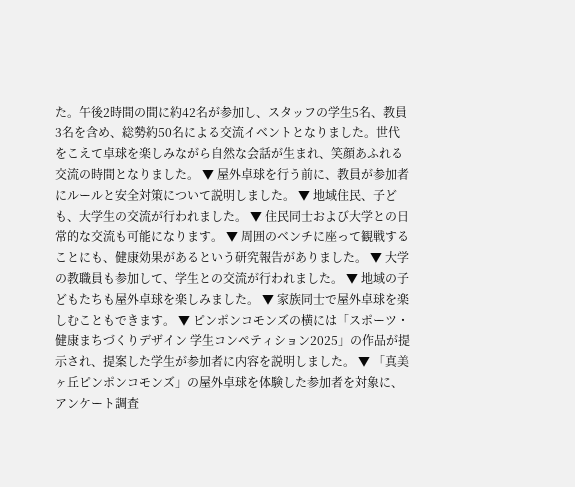た。午後2時間の間に約42名が参加し、スタッフの学生5名、教員3名を含め、総勢約50名による交流イベントとなりました。世代をこえて卓球を楽しみながら自然な会話が生まれ、笑顔あふれる交流の時間となりました。 ▼ 屋外卓球を行う前に、教員が参加者にルールと安全対策について説明しました。 ▼ 地域住民、子ども、大学生の交流が行われました。 ▼ 住民同士および大学との日常的な交流も可能になります。 ▼ 周囲のベンチに座って観戦することにも、健康効果があるという研究報告がありました。 ▼ 大学の教職員も参加して、学生との交流が行われました。 ▼ 地域の子どもたちも屋外卓球を楽しみました。 ▼ 家族同士で屋外卓球を楽しむこともできます。 ▼ ピンポンコモンズの横には「スポーツ・健康まちづくりデザイン 学生コンペティション2025」の作品が提示され、提案した学生が参加者に内容を説明しました。 ▼ 「真美ヶ丘ピンポンコモンズ」の屋外卓球を体験した参加者を対象に、アンケート調査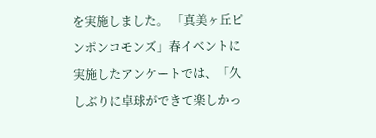を実施しました。 「真美ヶ丘ピンポンコモンズ」春イベントに実施したアンケートでは、「久しぶりに卓球ができて楽しかっ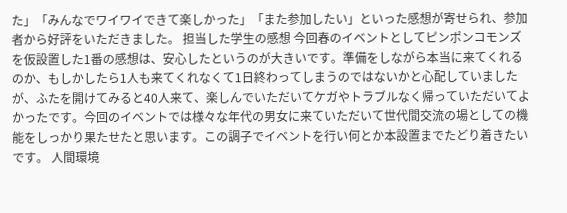た」「みんなでワイワイできて楽しかった」「また参加したい」といった感想が寄せられ、参加者から好評をいただきました。 担当した学生の感想 今回春のイベントとしてピンポンコモンズを仮設置した1番の感想は、安心したというのが大きいです。準備をしながら本当に来てくれるのか、もしかしたら1人も来てくれなくて1日終わってしまうのではないかと心配していましたが、ふたを開けてみると40人来て、楽しんでいただいてケガやトラブルなく帰っていただいてよかったです。今回のイベントでは様々な年代の男女に来ていただいて世代間交流の場としての機能をしっかり果たせたと思います。この調子でイベントを行い何とか本設置までたどり着きたいです。 人間環境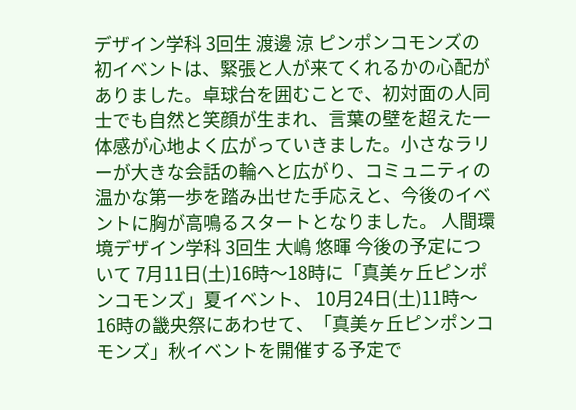デザイン学科 3回生 渡邊 涼 ピンポンコモンズの初イベントは、緊張と人が来てくれるかの心配がありました。卓球台を囲むことで、初対面の人同士でも自然と笑顔が生まれ、言葉の壁を超えた一体感が心地よく広がっていきました。小さなラリーが大きな会話の輪へと広がり、コミュニティの温かな第一歩を踏み出せた手応えと、今後のイベントに胸が高鳴るスタートとなりました。 人間環境デザイン学科 3回生 大嶋 悠暉 今後の予定について 7月11日(土)16時〜18時に「真美ヶ丘ピンポンコモンズ」夏イベント、 10月24日(土)11時〜16時の畿央祭にあわせて、「真美ヶ丘ピンポンコモンズ」秋イベントを開催する予定で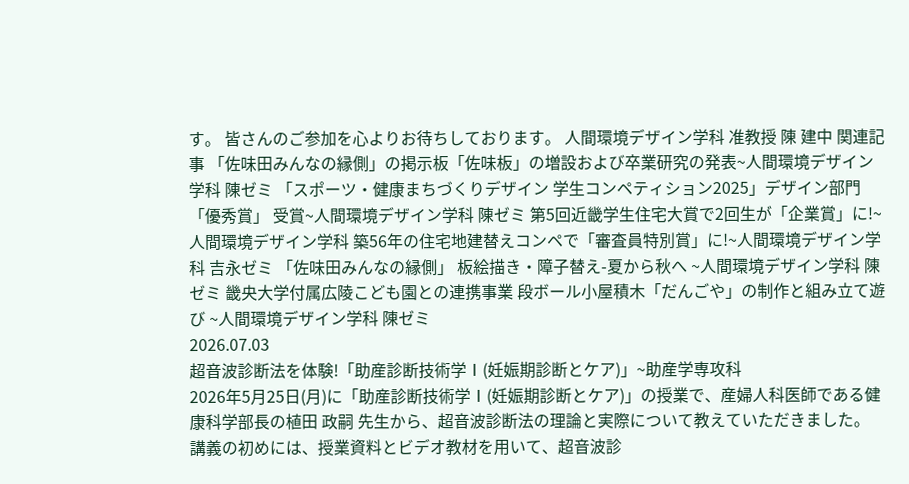す。 皆さんのご参加を心よりお待ちしております。 人間環境デザイン学科 准教授 陳 建中 関連記事 「佐味田みんなの縁側」の掲示板「佐味板」の増設および卒業研究の発表~人間環境デザイン学科 陳ゼミ 「スポーツ・健康まちづくりデザイン 学生コンペティション2025」デザイン部門 「優秀賞」 受賞~人間環境デザイン学科 陳ゼミ 第5回近畿学生住宅大賞で2回生が「企業賞」に!~ 人間環境デザイン学科 築56年の住宅地建替えコンペで「審査員特別賞」に!~人間環境デザイン学科 吉永ゼミ 「佐味田みんなの縁側」 板絵描き・障子替え-夏から秋へ ~人間環境デザイン学科 陳ゼミ 畿央大学付属広陵こども園との連携事業 段ボール小屋積木「だんごや」の制作と組み立て遊び ~人間環境デザイン学科 陳ゼミ
2026.07.03
超音波診断法を体験!「助産診断技術学Ⅰ(妊娠期診断とケア)」~助産学専攻科
2026年5月25日(月)に「助産診断技術学Ⅰ(妊娠期診断とケア)」の授業で、産婦人科医師である健康科学部長の植田 政嗣 先生から、超音波診断法の理論と実際について教えていただきました。 講義の初めには、授業資料とビデオ教材を用いて、超音波診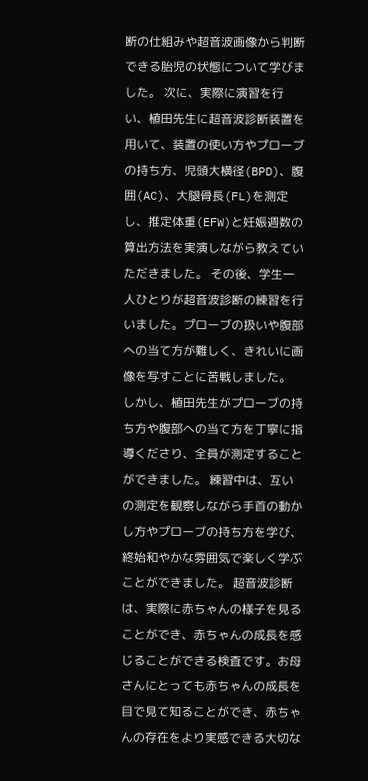断の仕組みや超音波画像から判断できる胎児の状態について学びました。 次に、実際に演習を行い、植田先生に超音波診断装置を用いて、装置の使い方やプローブの持ち方、児頭大横径(BPD)、腹囲(AC)、大腿骨長(FL)を測定し、推定体重(EFW)と妊娠週数の算出方法を実演しながら教えていただきました。 その後、学生一人ひとりが超音波診断の練習を行いました。プローブの扱いや腹部への当て方が難しく、きれいに画像を写すことに苦戦しました。 しかし、植田先生がプローブの持ち方や腹部への当て方を丁寧に指導くださり、全員が測定することができました。 練習中は、互いの測定を観察しながら手首の動かし方やプローブの持ち方を学び、終始和やかな雰囲気で楽しく学ぶことができました。 超音波診断は、実際に赤ちゃんの様子を見ることができ、赤ちゃんの成長を感じることができる検査です。お母さんにとっても赤ちゃんの成長を目で見て知ることができ、赤ちゃんの存在をより実感できる大切な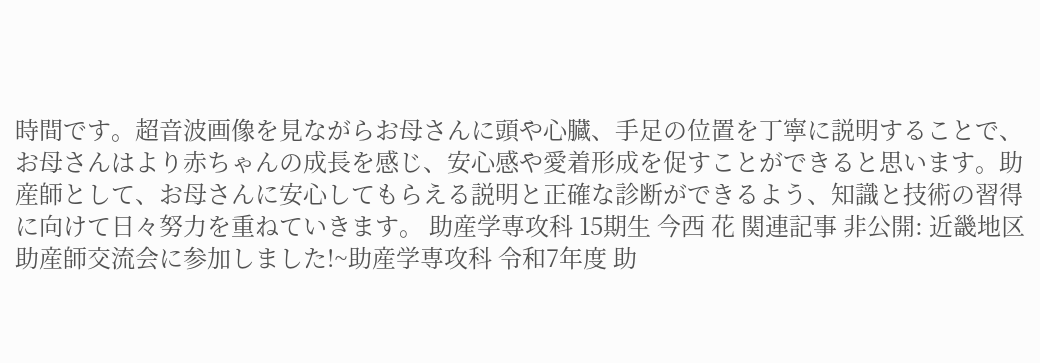時間です。超音波画像を見ながらお母さんに頭や心臓、手足の位置を丁寧に説明することで、お母さんはより赤ちゃんの成長を感じ、安心感や愛着形成を促すことができると思います。助産師として、お母さんに安心してもらえる説明と正確な診断ができるよう、知識と技術の習得に向けて日々努力を重ねていきます。 助産学専攻科 15期生 今西 花 関連記事 非公開: 近畿地区助産師交流会に参加しました!~助産学専攻科 令和7年度 助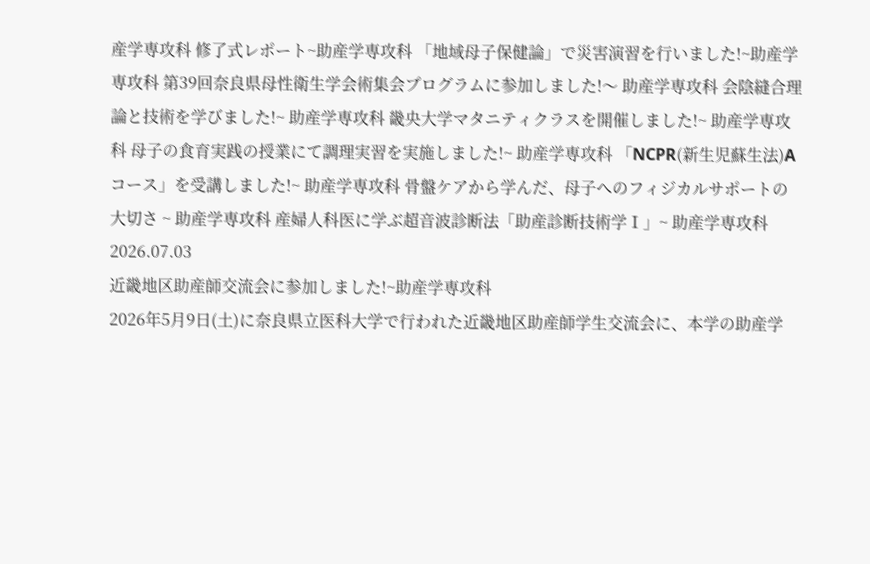産学専攻科 修了式レポート~助産学専攻科 「地域母子保健論」で災害演習を行いました!~助産学専攻科 第39回奈良県母性衛生学会術集会プログラムに参加しました!〜 助産学専攻科 会陰縫合理論と技術を学びました!~ 助産学専攻科 畿央大学マタニティクラスを開催しました!~ 助産学専攻科 母子の食育実践の授業にて調理実習を実施しました!~ 助産学専攻科 「NCPR(新生児蘇生法)Aコース」を受講しました!~ 助産学専攻科 骨盤ケアから学んだ、母子へのフィジカルサポートの大切さ ~ 助産学専攻科 産婦人科医に学ぶ超音波診断法「助産診断技術学Ⅰ」~ 助産学専攻科
2026.07.03
近畿地区助産師交流会に参加しました!~助産学専攻科
2026年5月9日(土)に奈良県立医科大学で行われた近畿地区助産師学生交流会に、本学の助産学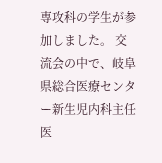専攻科の学生が参加しました。 交流会の中で、岐阜県総合医療センター新生児内科主任医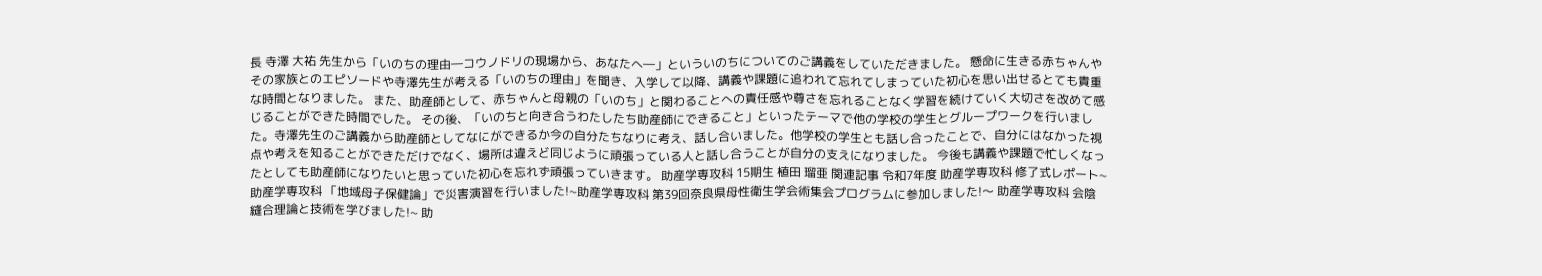長 寺澤 大祐 先生から「いのちの理由―コウノドリの現場から、あなたへ―」といういのちについてのご講義をしていただきました。 懸命に生きる赤ちゃんやその家族とのエピソードや寺澤先生が考える「いのちの理由」を聞き、入学して以降、講義や課題に追われて忘れてしまっていた初心を思い出せるとても貴重な時間となりました。 また、助産師として、赤ちゃんと母親の「いのち」と関わることへの責任感や尊さを忘れることなく学習を続けていく大切さを改めて感じることができた時間でした。 その後、「いのちと向き合うわたしたち助産師にできること」といったテーマで他の学校の学生とグループワークを行いました。寺澤先生のご講義から助産師としてなにができるか今の自分たちなりに考え、話し合いました。他学校の学生とも話し合ったことで、自分にはなかった視点や考えを知ることができただけでなく、場所は違えど同じように頑張っている人と話し合うことが自分の支えになりました。 今後も講義や課題で忙しくなったとしても助産師になりたいと思っていた初心を忘れず頑張っていきます。 助産学専攻科 15期生 植田 瑠亜 関連記事 令和7年度 助産学専攻科 修了式レポート~助産学専攻科 「地域母子保健論」で災害演習を行いました!~助産学専攻科 第39回奈良県母性衛生学会術集会プログラムに参加しました!〜 助産学専攻科 会陰縫合理論と技術を学びました!~ 助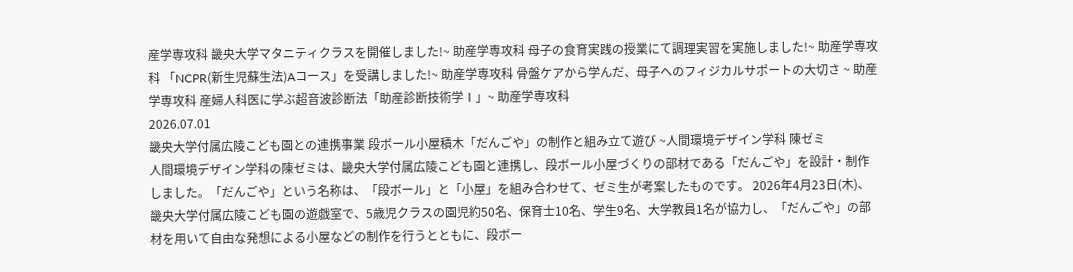産学専攻科 畿央大学マタニティクラスを開催しました!~ 助産学専攻科 母子の食育実践の授業にて調理実習を実施しました!~ 助産学専攻科 「NCPR(新生児蘇生法)Aコース」を受講しました!~ 助産学専攻科 骨盤ケアから学んだ、母子へのフィジカルサポートの大切さ ~ 助産学専攻科 産婦人科医に学ぶ超音波診断法「助産診断技術学Ⅰ」~ 助産学専攻科
2026.07.01
畿央大学付属広陵こども園との連携事業 段ボール小屋積木「だんごや」の制作と組み立て遊び ~人間環境デザイン学科 陳ゼミ
人間環境デザイン学科の陳ゼミは、畿央大学付属広陵こども園と連携し、段ボール小屋づくりの部材である「だんごや」を設計・制作しました。「だんごや」という名称は、「段ボール」と「小屋」を組み合わせて、ゼミ生が考案したものです。 2026年4月23日(木)、畿央大学付属広陵こども園の遊戯室で、5歳児クラスの園児約50名、保育士10名、学生9名、大学教員1名が協力し、「だんごや」の部材を用いて自由な発想による小屋などの制作を行うとともに、段ボー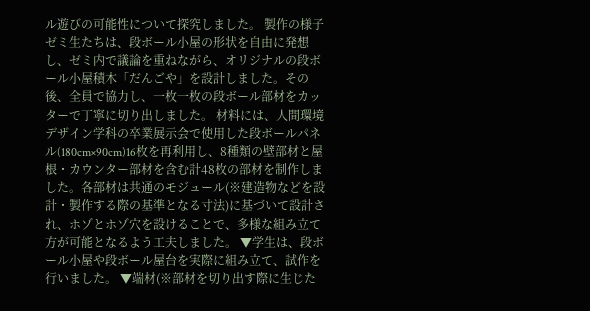ル遊びの可能性について探究しました。 製作の様子 ゼミ生たちは、段ボール小屋の形状を自由に発想し、ゼミ内で議論を重ねながら、オリジナルの段ボール小屋積木「だんごや」を設計しました。その後、全員で協力し、一枚一枚の段ボール部材をカッターで丁寧に切り出しました。 材料には、人間環境デザイン学科の卒業展示会で使用した段ボールパネル(180cm×90cm)16枚を再利用し、8種類の壁部材と屋根・カウンター部材を含む計48枚の部材を制作しました。各部材は共通のモジュール(※建造物などを設計・製作する際の基準となる寸法)に基づいて設計され、ホゾとホゾ穴を設けることで、多様な組み立て方が可能となるよう工夫しました。 ▼学生は、段ボール小屋や段ボール屋台を実際に組み立て、試作を行いました。 ▼端材(※部材を切り出す際に生じた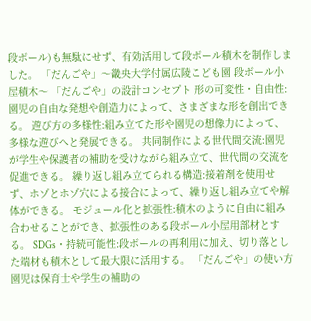段ボール)も無駄にせず、有効活用して段ボール積木を制作しました。 「だんごや」〜畿央大学付属広陵こども園 段ボール小屋積木〜 「だんごや」の設計コンセプト 形の可変性・自由性:園児の自由な発想や創造力によって、さまざまな形を創出できる。 遊び方の多様性:組み立てた形や園児の想像力によって、多様な遊びへと発展できる。 共同制作による世代間交流:園児が学生や保護者の補助を受けながら組み立て、世代間の交流を促進できる。 繰り返し組み立てられる構造:接着剤を使用せず、ホゾとホゾ穴による接合によって、繰り返し組み立てや解体ができる。 モジュール化と拡張性:積木のように自由に組み合わせることができ、拡張性のある段ボール小屋用部材とする。 SDGs・持続可能性:段ボールの再利用に加え、切り落とした端材も積木として最大限に活用する。 「だんごや」の使い方 園児は保育士や学生の補助の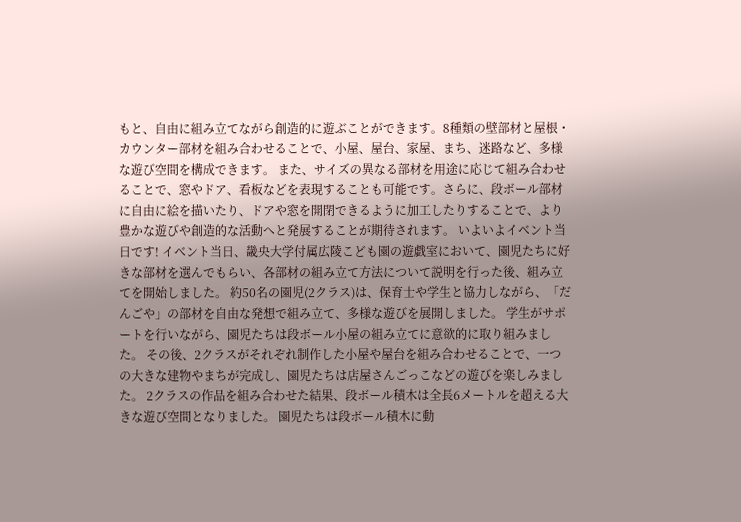もと、自由に組み立てながら創造的に遊ぶことができます。8種類の壁部材と屋根・カウンター部材を組み合わせることで、小屋、屋台、家屋、まち、迷路など、多様な遊び空間を構成できます。 また、サイズの異なる部材を用途に応じて組み合わせることで、窓やドア、看板などを表現することも可能です。さらに、段ボール部材に自由に絵を描いたり、ドアや窓を開閉できるように加工したりすることで、より豊かな遊びや創造的な活動へと発展することが期待されます。 いよいよイベント当日です! イベント当日、畿央大学付属広陵こども園の遊戯室において、園児たちに好きな部材を選んでもらい、各部材の組み立て方法について説明を行った後、組み立てを開始しました。 約50名の園児(2クラス)は、保育士や学生と協力しながら、「だんごや」の部材を自由な発想で組み立て、多様な遊びを展開しました。 学生がサポートを行いながら、園児たちは段ボール小屋の組み立てに意欲的に取り組みました。 その後、2クラスがそれぞれ制作した小屋や屋台を組み合わせることで、一つの大きな建物やまちが完成し、園児たちは店屋さんごっこなどの遊びを楽しみました。 2クラスの作品を組み合わせた結果、段ボール積木は全長6メートルを超える大きな遊び空間となりました。 園児たちは段ボール積木に動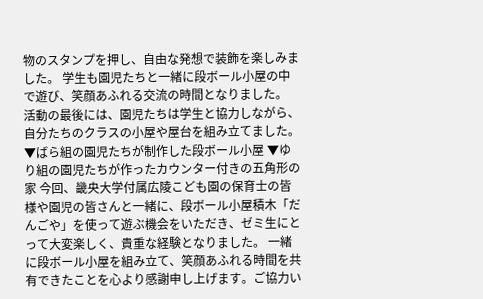物のスタンプを押し、自由な発想で装飾を楽しみました。 学生も園児たちと一緒に段ボール小屋の中で遊び、笑顔あふれる交流の時間となりました。 活動の最後には、園児たちは学生と協力しながら、自分たちのクラスの小屋や屋台を組み立てました。 ▼ばら組の園児たちが制作した段ボール小屋 ▼ゆり組の園児たちが作ったカウンター付きの五角形の家 今回、畿央大学付属広陵こども園の保育士の皆様や園児の皆さんと一緒に、段ボール小屋積木「だんごや」を使って遊ぶ機会をいただき、ゼミ生にとって大変楽しく、貴重な経験となりました。 一緒に段ボール小屋を組み立て、笑顔あふれる時間を共有できたことを心より感謝申し上げます。ご協力い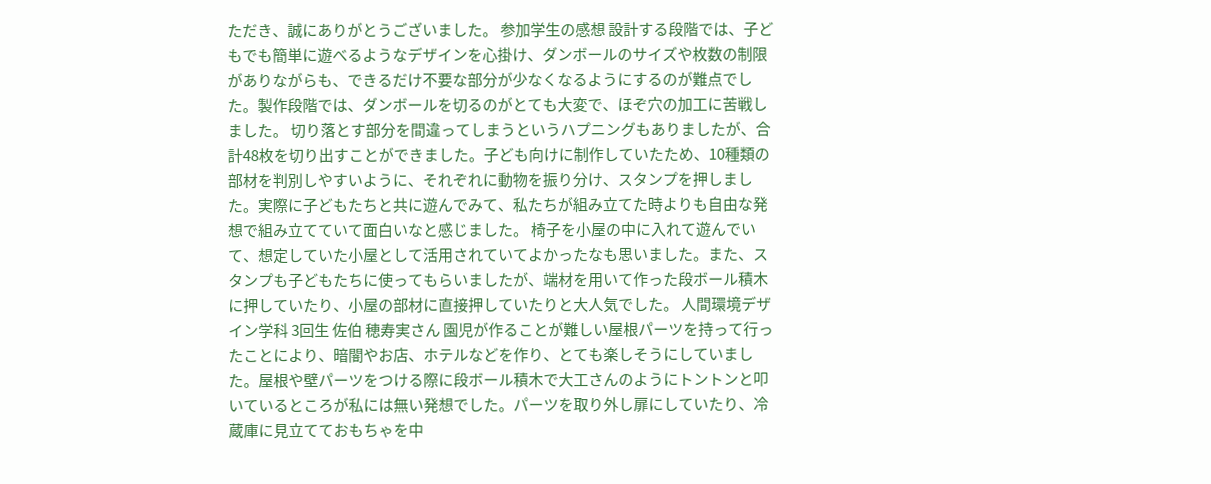ただき、誠にありがとうございました。 参加学生の感想 設計する段階では、子どもでも簡単に遊べるようなデザインを心掛け、ダンボールのサイズや枚数の制限がありながらも、できるだけ不要な部分が少なくなるようにするのが難点でした。製作段階では、ダンボールを切るのがとても大変で、ほぞ穴の加工に苦戦しました。 切り落とす部分を間違ってしまうというハプニングもありましたが、合計48枚を切り出すことができました。子ども向けに制作していたため、10種類の部材を判別しやすいように、それぞれに動物を振り分け、スタンプを押しました。実際に子どもたちと共に遊んでみて、私たちが組み立てた時よりも自由な発想で組み立てていて面白いなと感じました。 椅子を小屋の中に入れて遊んでいて、想定していた小屋として活用されていてよかったなも思いました。また、スタンプも子どもたちに使ってもらいましたが、端材を用いて作った段ボール積木に押していたり、小屋の部材に直接押していたりと大人気でした。 人間環境デザイン学科 3回生 佐伯 穂寿実さん 園児が作ることが難しい屋根パーツを持って行ったことにより、暗闇やお店、ホテルなどを作り、とても楽しそうにしていました。屋根や壁パーツをつける際に段ボール積木で大工さんのようにトントンと叩いているところが私には無い発想でした。パーツを取り外し扉にしていたり、冷蔵庫に見立てておもちゃを中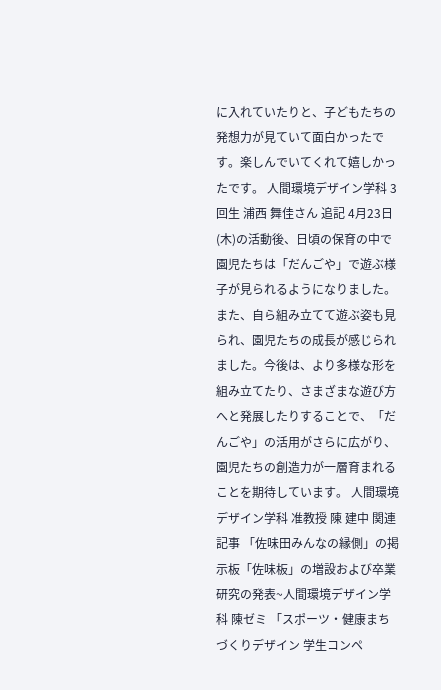に入れていたりと、子どもたちの発想力が見ていて面白かったです。楽しんでいてくれて嬉しかったです。 人間環境デザイン学科 3回生 浦西 舞佳さん 追記 4月23日(木)の活動後、日頃の保育の中で園児たちは「だんごや」で遊ぶ様子が見られるようになりました。また、自ら組み立てて遊ぶ姿も見られ、園児たちの成長が感じられました。今後は、より多様な形を組み立てたり、さまざまな遊び方へと発展したりすることで、「だんごや」の活用がさらに広がり、園児たちの創造力が一層育まれることを期待しています。 人間環境デザイン学科 准教授 陳 建中 関連記事 「佐味田みんなの縁側」の掲示板「佐味板」の増設および卒業研究の発表~人間環境デザイン学科 陳ゼミ 「スポーツ・健康まちづくりデザイン 学生コンペ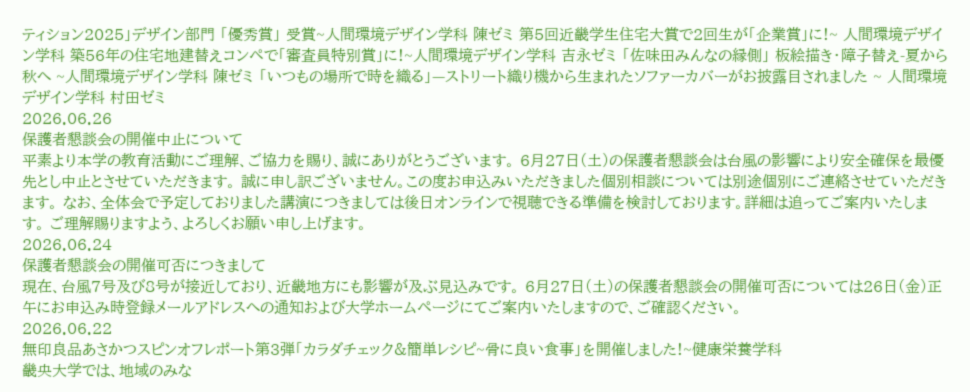ティション2025」デザイン部門 「優秀賞」 受賞~人間環境デザイン学科 陳ゼミ 第5回近畿学生住宅大賞で2回生が「企業賞」に!~ 人間環境デザイン学科 築56年の住宅地建替えコンペで「審査員特別賞」に!~人間環境デザイン学科 吉永ゼミ 「佐味田みんなの縁側」 板絵描き・障子替え-夏から秋へ ~人間環境デザイン学科 陳ゼミ 「いつもの場所で時を織る」—ストリート織り機から生まれたソファーカバーがお披露目されました ~ 人間環境デザイン学科 村田ゼミ
2026.06.26
保護者懇談会の開催中止について
平素より本学の教育活動にご理解、ご協力を賜り、誠にありがとうございます。 6月27日(土)の保護者懇談会は台風の影響により安全確保を最優先とし中止とさせていただきます。 誠に申し訳ございません。この度お申込みいただきました個別相談については別途個別にご連絡させていただきます。 なお、全体会で予定しておりました講演につきましては後日オンラインで視聴できる準備を検討しております。詳細は追ってご案内いたします。 ご理解賜りますよう、よろしくお願い申し上げます。
2026.06.24
保護者懇談会の開催可否につきまして
現在、台風7号及び8号が接近しており、近畿地方にも影響が及ぶ見込みです。 6月27日(土)の保護者懇談会の開催可否については26日(金)正午にお申込み時登録メールアドレスへの通知および大学ホームページにてご案内いたしますので、ご確認ください。
2026.06.22
無印良品あさかつスピンオフレポート第3弾「カラダチェック&簡単レシピ~骨に良い食事」を開催しました!~健康栄養学科
畿央大学では、地域のみな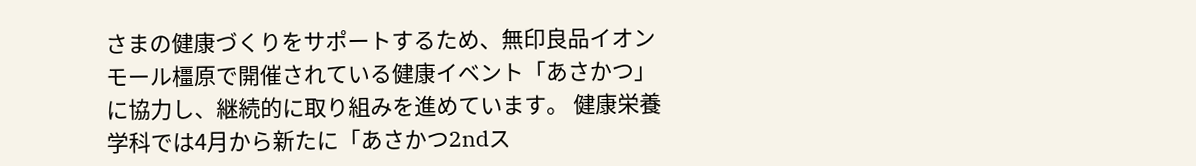さまの健康づくりをサポートするため、無印良品イオンモール橿原で開催されている健康イベント「あさかつ」に協力し、継続的に取り組みを進めています。 健康栄養学科では4月から新たに「あさかつ2ndス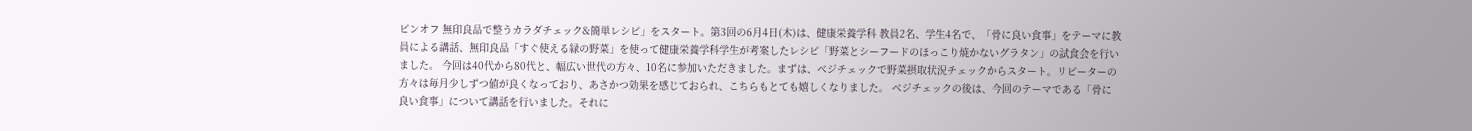ピンオフ 無印良品で整うカラダチェック&簡単レシピ」をスタート。第3回の6月4日(木)は、健康栄養学科 教員2名、学生4名で、「骨に良い食事」をテーマに教員による講話、無印良品「すぐ使える緑の野菜」を使って健康栄養学科学生が考案したレシピ「野菜とシーフードのほっこり焼かないグラタン」の試食会を行いました。 今回は40代から80代と、幅広い世代の方々、10名に参加いただきました。まずは、ベジチェックで野菜摂取状況チェックからスタート。リピーターの方々は毎月少しずつ値が良くなっており、あさかつ効果を感じておられ、こちらもとても嬉しくなりました。 ベジチェックの後は、今回のテーマである「骨に良い食事」について講話を行いました。それに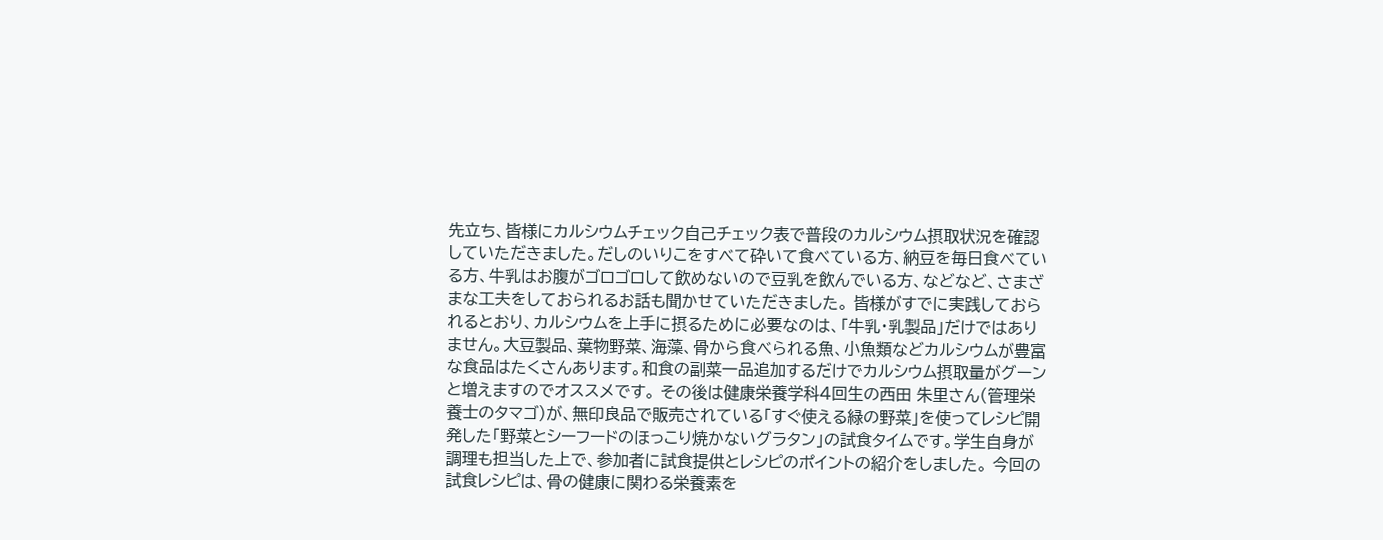先立ち、皆様にカルシウムチェック自己チェック表で普段のカルシウム摂取状況を確認していただきました。だしのいりこをすべて砕いて食べている方、納豆を毎日食べている方、牛乳はお腹がゴロゴロして飲めないので豆乳を飲んでいる方、などなど、さまざまな工夫をしておられるお話も聞かせていただきました。 皆様がすでに実践しておられるとおり、カルシウムを上手に摂るために必要なのは、「牛乳・乳製品」だけではありません。大豆製品、葉物野菜、海藻、骨から食べられる魚、小魚類などカルシウムが豊富な食品はたくさんあります。和食の副菜一品追加するだけでカルシウム摂取量がグーンと増えますのでオススメです。 その後は健康栄養学科4回生の西田 朱里さん(管理栄養士のタマゴ)が、無印良品で販売されている「すぐ使える緑の野菜」を使ってレシピ開発した「野菜とシーフードのほっこり焼かないグラタン」の試食タイムです。学生自身が調理も担当した上で、参加者に試食提供とレシピのポイントの紹介をしました。 今回の試食レシピは、骨の健康に関わる栄養素を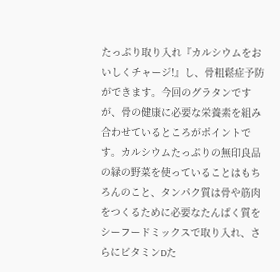たっぷり取り入れ『カルシウムをおいしくチャージ!』し、骨粗鬆症予防ができます。今回のグラタンですが、骨の健康に必要な栄養素を組み合わせているところがポイントです。カルシウムたっぷりの無印良品の緑の野菜を使っていることはもちろんのこと、タンパク質は骨や筋肉をつくるために必要なたんぱく質をシーフードミックスで取り入れ、さらにビタミンDた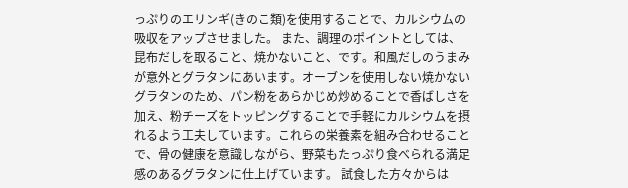っぷりのエリンギ(きのこ類)を使用することで、カルシウムの吸収をアップさせました。 また、調理のポイントとしては、昆布だしを取ること、焼かないこと、です。和風だしのうまみが意外とグラタンにあいます。オーブンを使用しない焼かないグラタンのため、パン粉をあらかじめ炒めることで香ばしさを加え、粉チーズをトッピングすることで手軽にカルシウムを摂れるよう工夫しています。これらの栄養素を組み合わせることで、骨の健康を意識しながら、野菜もたっぷり食べられる満足感のあるグラタンに仕上げています。 試食した方々からは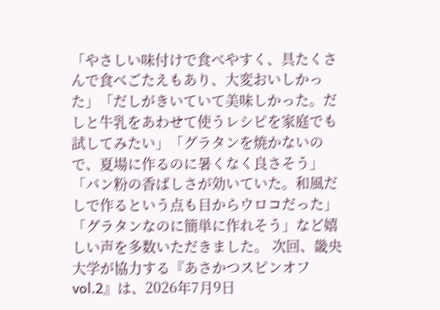「やさしい味付けで食べやすく、具たくさんで食べごたえもあり、大変おいしかった」「だしがきいていて美味しかった。だしと牛乳をあわせて使うレシピを家庭でも試してみたい」「グラタンを焼かないので、夏場に作るのに暑くなく良さそう」「パン粉の香ばしさが効いていた。和風だしで作るという点も目からウロコだった」「グラタンなのに簡単に作れそう」など嬉しい声を多数いただきました。 次回、畿央大学が協力する『あさかつスピンオフvol.2』は、2026年7月9日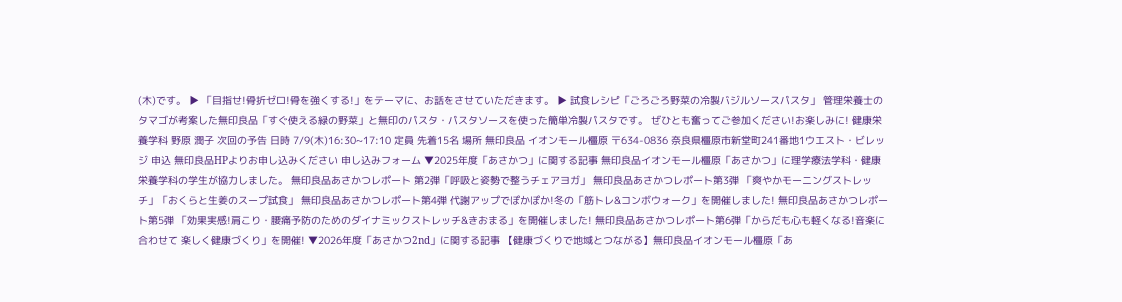(木)です。 ▶ 「目指せ!骨折ゼロ!骨を強くする!」をテーマに、お話をさせていただきます。 ▶ 試食レシピ「ごろごろ野菜の冷製バジルソースパスタ」 管理栄養士のタマゴが考案した無印良品「すぐ使える緑の野菜」と無印のパスタ・パスタソースを使った簡単冷製パスタです。 ぜひとも奮ってご参加ください!お楽しみに! 健康栄養学科 野原 潤子 次回の予告 日時 7/9(木)16:30~17:10 定員 先着15名 場所 無印良品 イオンモール橿原 〒634-0836 奈良県橿原市新堂町241番地1ウエスト・ビレッジ 申込 無印良品HPよりお申し込みください 申し込みフォーム ▼2025年度「あさかつ」に関する記事 無印良品イオンモール橿原「あさかつ」に理学療法学科・健康栄養学科の学生が協力しました。 無印良品あさかつレポート 第2弾「呼吸と姿勢で整うチェアヨガ」 無印良品あさかつレポート第3弾 「爽やかモーニングストレッチ」「おくらと生姜のスープ試食」 無印良品あさかつレポート第4弾 代謝アップでぽかぽか!冬の「筋トレ&コンボウォーク」を開催しました! 無印良品あさかつレポート第5弾 「効果実感!肩こり・腰痛予防のためのダイナミックストレッチ&きおまる」を開催しました! 無印良品あさかつレポート第6弾「からだも心も軽くなる!音楽に合わせて 楽しく健康づくり」を開催! ▼2026年度「あさかつ2nd」に関する記事 【健康づくりで地域とつながる】無印良品イオンモール橿原「あ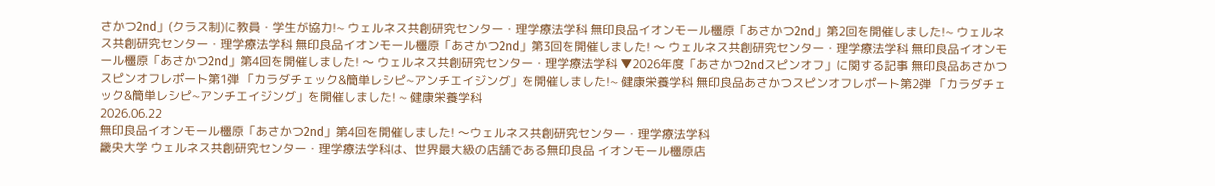さかつ2nd」(クラス制)に教員・学生が協力!~ ウェルネス共創研究センター・理学療法学科 無印良品イオンモール橿原「あさかつ2nd」第2回を開催しました!~ ウェルネス共創研究センター・理学療法学科 無印良品イオンモール橿原「あさかつ2nd」第3回を開催しました! 〜 ウェルネス共創研究センター・理学療法学科 無印良品イオンモール橿原「あさかつ2nd」第4回を開催しました! 〜 ウェルネス共創研究センター・理学療法学科 ▼2026年度「あさかつ2ndスピンオフ」に関する記事 無印良品あさかつスピンオフレポート第1弾 「カラダチェック&簡単レシピ~アンチエイジング」を開催しました!~ 健康栄養学科 無印良品あさかつスピンオフレポート第2弾 「カラダチェック&簡単レシピ~アンチエイジング」を開催しました! ~ 健康栄養学科
2026.06.22
無印良品イオンモール橿原「あさかつ2nd」第4回を開催しました! 〜ウェルネス共創研究センター・理学療法学科
畿央大学 ウェルネス共創研究センター・理学療法学科は、世界最大級の店舗である無印良品 イオンモール橿原店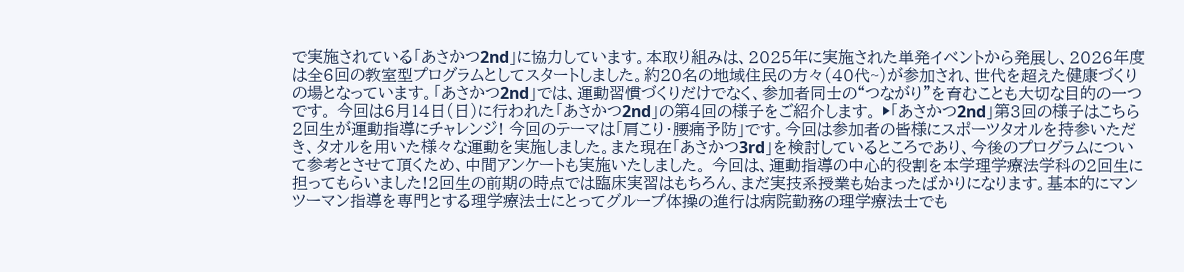で実施されている「あさかつ2nd」に協力しています。本取り組みは、2025年に実施された単発イベントから発展し、2026年度は全6回の教室型プログラムとしてスタートしました。約20名の地域住民の方々(40代~)が参加され、世代を超えた健康づくりの場となっています。「あさかつ2nd」では、運動習慣づくりだけでなく、参加者同士の“つながり”を育むことも大切な目的の一つです。 今回は6月14日(日)に行われた「あさかつ2nd」の第4回の様子をご紹介します。 ▶「あさかつ2nd」第3回の様子はこちら 2回生が運動指導にチャレンジ! 今回のテーマは「肩こり・腰痛予防」です。今回は参加者の皆様にスポーツタオルを持参いただき、タオルを用いた様々な運動を実施しました。また現在「あさかつ3rd」を検討しているところであり、今後のプログラムについて参考とさせて頂くため、中間アンケートも実施いたしました。 今回は、運動指導の中心的役割を本学理学療法学科の2回生に担ってもらいました!2回生の前期の時点では臨床実習はもちろん、まだ実技系授業も始まったばかりになります。基本的にマンツーマン指導を専門とする理学療法士にとってグループ体操の進行は病院勤務の理学療法士でも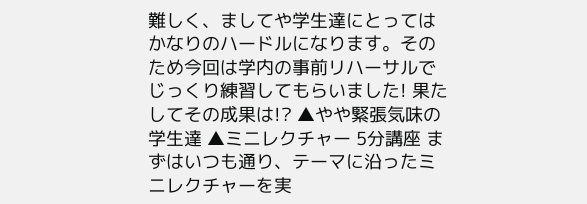難しく、ましてや学生達にとってはかなりのハードルになります。そのため今回は学内の事前リハーサルでじっくり練習してもらいました! 果たしてその成果は!? ▲やや緊張気味の学生達 ▲ミニレクチャー 5分講座 まずはいつも通り、テーマに沿ったミニレクチャーを実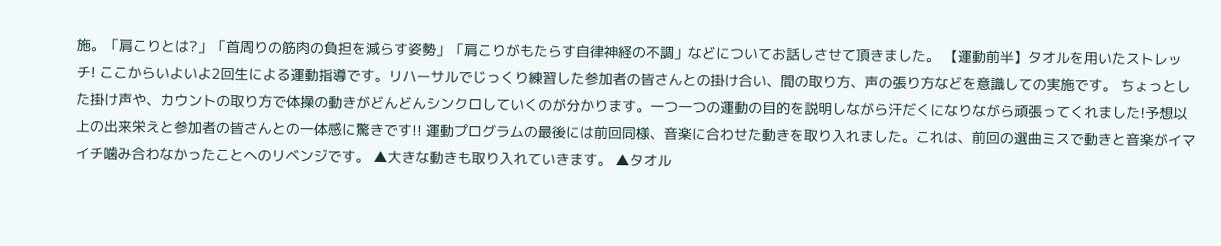施。「肩こりとは?」「首周りの筋肉の負担を減らす姿勢」「肩こりがもたらす自律神経の不調」などについてお話しさせて頂きました。 【運動前半】タオルを用いたストレッチ! ここからいよいよ2回生による運動指導です。リハーサルでじっくり練習した参加者の皆さんとの掛け合い、間の取り方、声の張り方などを意識しての実施です。 ちょっとした掛け声や、カウントの取り方で体操の動きがどんどんシンクロしていくのが分かります。一つ一つの運動の目的を説明しながら汗だくになりながら頑張ってくれました!予想以上の出来栄えと参加者の皆さんとの一体感に驚きです!! 運動プログラムの最後には前回同様、音楽に合わせた動きを取り入れました。これは、前回の選曲ミスで動きと音楽がイマイチ噛み合わなかったことへのリベンジです。 ▲大きな動きも取り入れていきます。 ▲タオル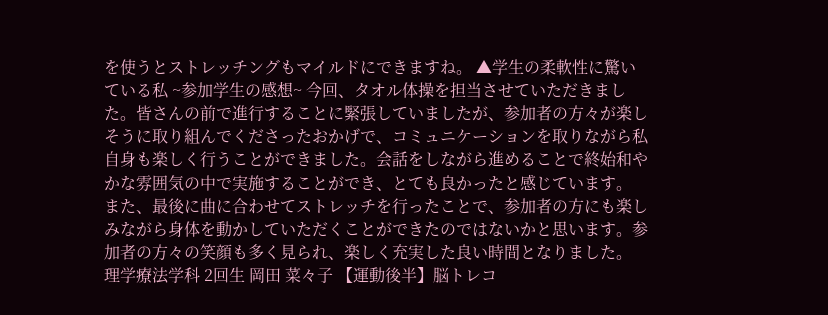を使うとストレッチングもマイルドにできますね。 ▲学生の柔軟性に驚いている私 ~参加学生の感想~ 今回、タオル体操を担当させていただきました。皆さんの前で進行することに緊張していましたが、参加者の方々が楽しそうに取り組んでくださったおかげで、コミュニケーションを取りながら私自身も楽しく行うことができました。会話をしながら進めることで終始和やかな雰囲気の中で実施することができ、とても良かったと感じています。 また、最後に曲に合わせてストレッチを行ったことで、参加者の方にも楽しみながら身体を動かしていただくことができたのではないかと思います。参加者の方々の笑顔も多く見られ、楽しく充実した良い時間となりました。 理学療法学科 2回生 岡田 菜々子 【運動後半】脳トレコ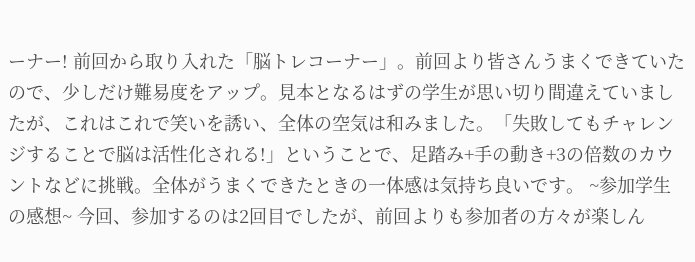ーナー! 前回から取り入れた「脳トレコーナー」。前回より皆さんうまくできていたので、少しだけ難易度をアップ。見本となるはずの学生が思い切り間違えていましたが、これはこれで笑いを誘い、全体の空気は和みました。「失敗してもチャレンジすることで脳は活性化される!」ということで、足踏み+手の動き+3の倍数のカウントなどに挑戦。全体がうまくできたときの一体感は気持ち良いです。 ~参加学生の感想~ 今回、参加するのは2回目でしたが、前回よりも参加者の方々が楽しん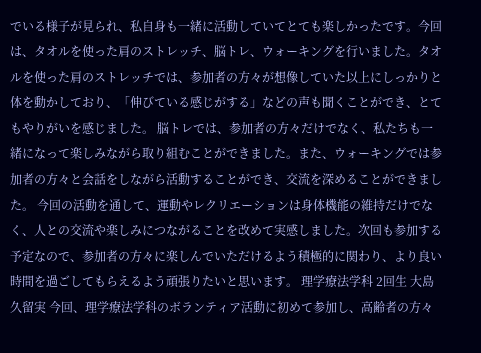でいる様子が見られ、私自身も一緒に活動していてとても楽しかったです。今回は、タオルを使った肩のストレッチ、脳トレ、ウォーキングを行いました。タオルを使った肩のストレッチでは、参加者の方々が想像していた以上にしっかりと体を動かしており、「伸びている感じがする」などの声も聞くことができ、とてもやりがいを感じました。 脳トレでは、参加者の方々だけでなく、私たちも一緒になって楽しみながら取り組むことができました。また、ウォーキングでは参加者の方々と会話をしながら活動することができ、交流を深めることができました。 今回の活動を通して、運動やレクリエーションは身体機能の維持だけでなく、人との交流や楽しみにつながることを改めて実感しました。次回も参加する予定なので、参加者の方々に楽しんでいただけるよう積極的に関わり、より良い時間を過ごしてもらえるよう頑張りたいと思います。 理学療法学科 2回生 大島 久留実 今回、理学療法学科のボランティア活動に初めて参加し、高齢者の方々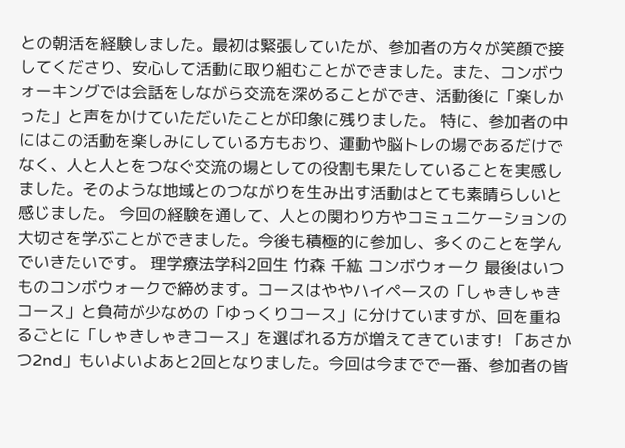との朝活を経験しました。最初は緊張していたが、参加者の方々が笑顔で接してくださり、安心して活動に取り組むことができました。また、コンボウォーキングでは会話をしながら交流を深めることができ、活動後に「楽しかった」と声をかけていただいたことが印象に残りました。 特に、参加者の中にはこの活動を楽しみにしている方もおり、運動や脳トレの場であるだけでなく、人と人とをつなぐ交流の場としての役割も果たしていることを実感しました。そのような地域とのつながりを生み出す活動はとても素晴らしいと感じました。 今回の経験を通して、人との関わり方やコミュニケーションの大切さを学ぶことができました。今後も積極的に参加し、多くのことを学んでいきたいです。 理学療法学科2回生 竹森 千紘 コンボウォーク 最後はいつものコンボウォークで締めます。コースはややハイペースの「しゃきしゃきコース」と負荷が少なめの「ゆっくりコース」に分けていますが、回を重ねるごとに「しゃきしゃきコース」を選ばれる方が増えてきています! 「あさかつ2nd」もいよいよあと2回となりました。今回は今までで一番、参加者の皆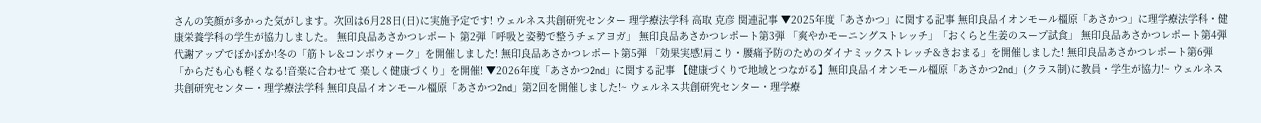さんの笑顔が多かった気がします。次回は6月28日(日)に実施予定です! ウェルネス共創研究センター 理学療法学科 高取 克彦 関連記事 ▼2025年度「あさかつ」に関する記事 無印良品イオンモール橿原「あさかつ」に理学療法学科・健康栄養学科の学生が協力しました。 無印良品あさかつレポート 第2弾「呼吸と姿勢で整うチェアヨガ」 無印良品あさかつレポート第3弾 「爽やかモーニングストレッチ」「おくらと生姜のスープ試食」 無印良品あさかつレポート第4弾 代謝アップでぽかぽか!冬の「筋トレ&コンボウォーク」を開催しました! 無印良品あさかつレポート第5弾 「効果実感!肩こり・腰痛予防のためのダイナミックストレッチ&きおまる」を開催しました! 無印良品あさかつレポート第6弾「からだも心も軽くなる!音楽に合わせて 楽しく健康づくり」を開催! ▼2026年度「あさかつ2nd」に関する記事 【健康づくりで地域とつながる】無印良品イオンモール橿原「あさかつ2nd」(クラス制)に教員・学生が協力!~ ウェルネス共創研究センター・理学療法学科 無印良品イオンモール橿原「あさかつ2nd」第2回を開催しました!~ ウェルネス共創研究センター・理学療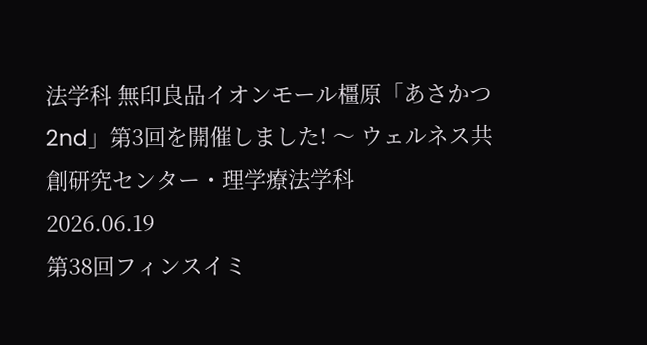法学科 無印良品イオンモール橿原「あさかつ2nd」第3回を開催しました! 〜 ウェルネス共創研究センター・理学療法学科
2026.06.19
第38回フィンスイミ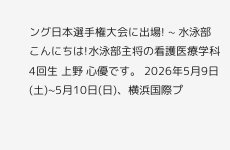ング日本選手権大会に出場! ~ 水泳部
こんにちは!水泳部主将の看護医療学科 4回生 上野 心優です。 2026年5月9日(土)~5月10日(日)、横浜国際プ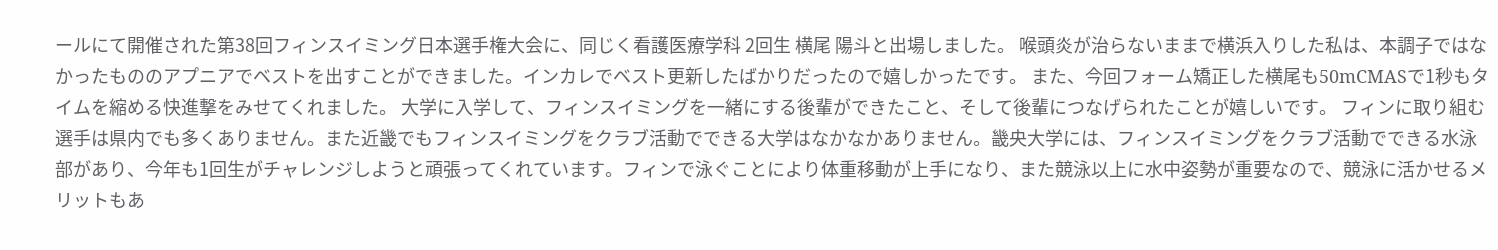ールにて開催された第38回フィンスイミング日本選手権大会に、同じく看護医療学科 2回生 横尾 陽斗と出場しました。 喉頭炎が治らないままで横浜入りした私は、本調子ではなかったもののアプニアでベストを出すことができました。インカレでベスト更新したばかりだったので嬉しかったです。 また、今回フォーム矯正した横尾も50mCMASで1秒もタイムを縮める快進撃をみせてくれました。 大学に入学して、フィンスイミングを一緒にする後輩ができたこと、そして後輩につなげられたことが嬉しいです。 フィンに取り組む選手は県内でも多くありません。また近畿でもフィンスイミングをクラブ活動でできる大学はなかなかありません。畿央大学には、フィンスイミングをクラブ活動でできる水泳部があり、今年も1回生がチャレンジしようと頑張ってくれています。フィンで泳ぐことにより体重移動が上手になり、また競泳以上に水中姿勢が重要なので、競泳に活かせるメリットもあ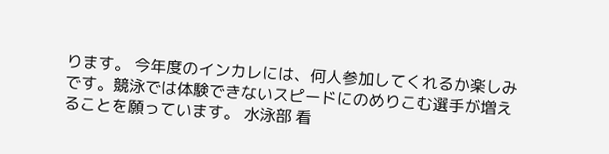ります。 今年度のインカレには、何人参加してくれるか楽しみです。競泳では体験できないスピードにのめりこむ選手が増えることを願っています。 水泳部 看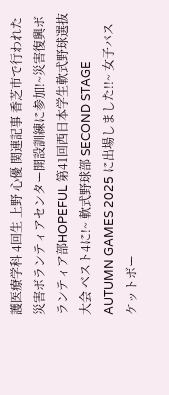護医療学科 4回生 上野 心優 関連記事 香芝市で行われた災害ボランティアセンター開設訓練に参加!~災害復興ボランティア部HOPEFUL 第41回西日本学生軟式野球選抜大会 ベスト4に!~ 軟式野球部 SECOND STAGE AUTUMN GAMES 2025 に出場しました!!~ 女子バスケットボー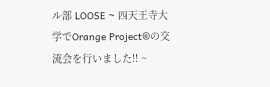ル部 LOOSE ~ 四天王寺大学でOrange Project®の交流会を行いました!! ~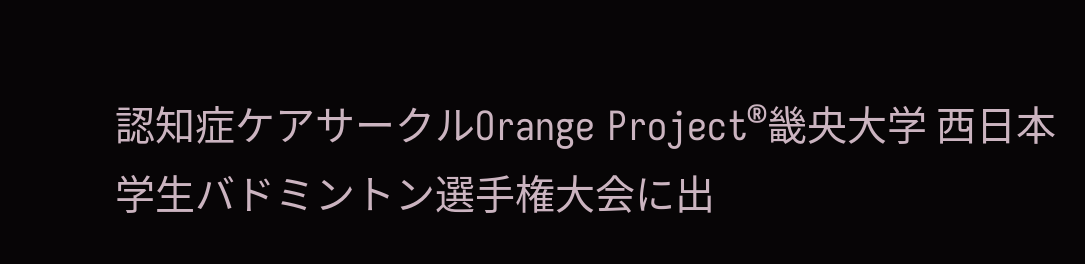認知症ケアサークルOrange Project®畿央大学 西日本学生バドミントン選手権大会に出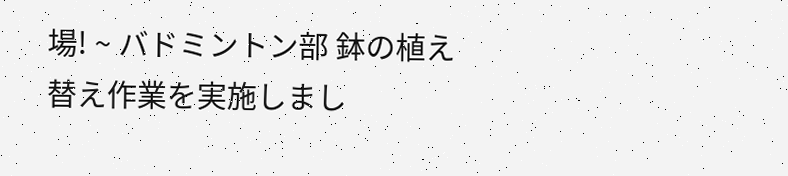場! ~ バドミントン部 鉢の植え替え作業を実施しまし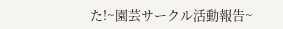た!~園芸サークル活動報告~